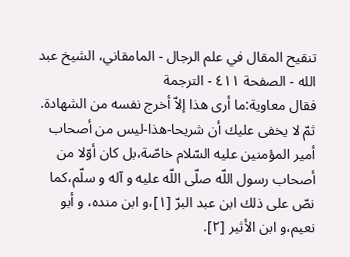تنقيح المقال في علم الرجال - المامقاني، الشيخ عبد الله - الصفحة ٤١١ - الترجمة
فقال معاوية:ما أرى هذا إلاّ أخرج نفسه من الشهادة.
ثمّ لا يخفى عليك أن شريحا-هذا-ليس من أصحاب أمير المؤمنين عليه السّلام خاصّة،بل كان أوّلا من أصحاب رسول اللّه صلّى اللّه عليه و آله و سلّم،كما نصّ على ذلك ابن عبد البرّ [١]،و ابن منده، و أبو نعيم،و ابن الأثير [٢].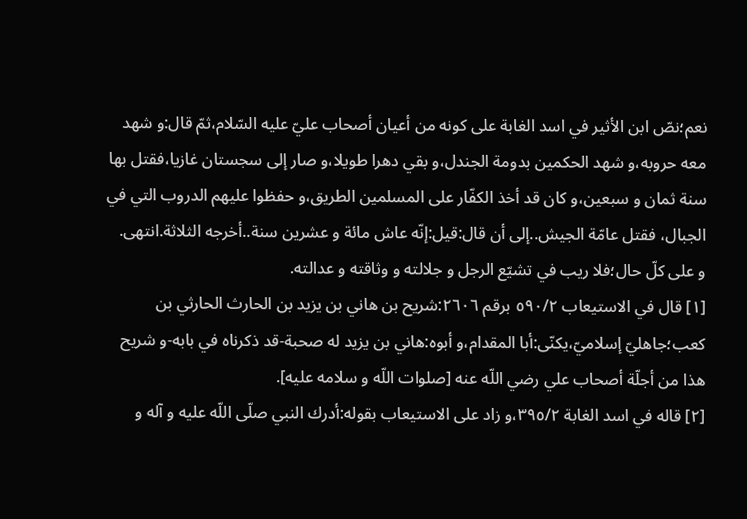نعم؛نصّ ابن الأثير في اسد الغابة على كونه من أعيان أصحاب عليّ عليه السّلام،ثمّ قال:و شهد معه حروبه،و شهد الحكمين بدومة الجندل،و بقي دهرا طويلا،و صار إلى سجستان غازيا،فقتل بها سنة ثمان و سبعين،و كان قد أخذ الكفّار على المسلمين الطريق،و حفظوا عليهم الدروب التي في الجبال، فقتل عامّة الجيش..إلى أن قال:قيل:إنّه عاش مائة و عشرين سنة..أخرجه الثلاثة.انتهى.
و على كلّ حال؛فلا ريب في تشيّع الرجل و جلالته و وثاقته و عدالته.
[١] قال في الاستيعاب ٥٩٠/٢ برقم ٢٦٠٦:شريح بن هاني بن يزيد بن الحارث الحارثي بن كعب؛جاهليّ إسلاميّ،يكنّى:أبا المقدام،و أبوه:هاني بن يزيد له صحبة-قد ذكرناه في بابه-و شريح هذا من أجلّة أصحاب علي رضي اللّه عنه [صلوات اللّه و سلامه عليه].
[٢] قاله في اسد الغابة ٣٩٥/٢،و زاد على الاستيعاب بقوله:أدرك النبي صلّى اللّه عليه و آله و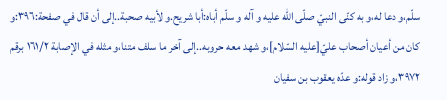سلّم،و دعا له،و به كنّى النبيّ صلّى اللّه عليه و آله و سلّم أباه:أبا شريح.و لأبيه صحبة..إلى أن قال في صفحة:٣٩٦:و كان من أعيان أصحاب عليّ[عليه السّلام]،و شهد معه حروبه..إلى آخر ما سلف متنا،و مثله في الإصابة ١٦١/٢ برقم ٣٩٧٢،و زاد قوله:و عدّه يعقوب بن سفيان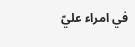في امراء عليّ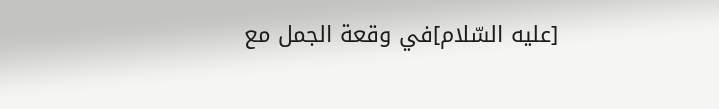[عليه السّلام]في وقعة الجمل مع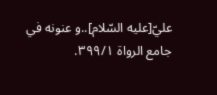عليّ[عليه السّلام]..و عنونه في جامع الرواة ٣٩٩/١.